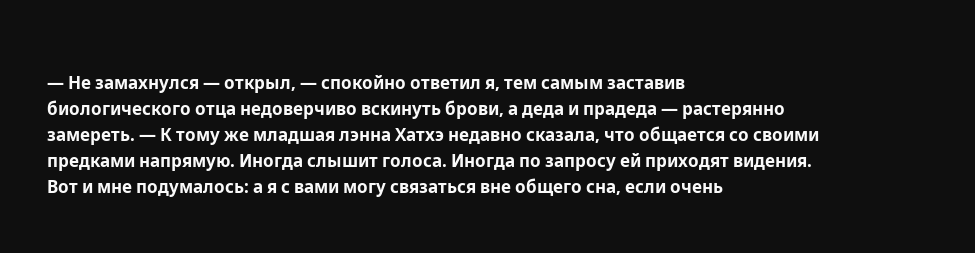— Не замахнулся — открыл, — спокойно ответил я, тем самым заставив биологического отца недоверчиво вскинуть брови, а деда и прадеда — растерянно замереть. — К тому же младшая лэнна Хатхэ недавно сказала, что общается со своими предками напрямую. Иногда слышит голоса. Иногда по запросу ей приходят видения. Вот и мне подумалось: а я с вами могу связаться вне общего сна, если очень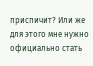приспичит? Или же для этого мне нужно официально стать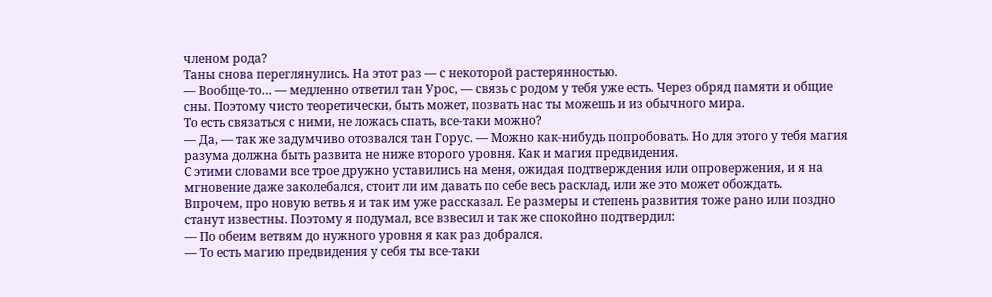членом рода?
Таны снова переглянулись. На этот раз — с некоторой растерянностью.
— Вообще-то… — медленно ответил тан Урос, — связь с родом у тебя уже есть. Через обряд памяти и общие сны. Поэтому чисто теоретически, быть может, позвать нас ты можешь и из обычного мира.
То есть связаться с ними, не ложась спать, все-таки можно?
— Да, — так же задумчиво отозвался тан Горус. — Можно как-нибудь попробовать. Но для этого у тебя магия разума должна быть развита не ниже второго уровня. Как и магия предвидения.
С этими словами все трое дружно уставились на меня, ожидая подтверждения или опровержения, и я на мгновение даже заколебался, стоит ли им давать по себе весь расклад, или же это может обождать.
Впрочем, про новую ветвь я и так им уже рассказал. Ее размеры и степень развития тоже рано или поздно станут известны. Поэтому я подумал, все взвесил и так же спокойно подтвердил:
— По обеим ветвям до нужного уровня я как раз добрался.
— То есть магию предвидения у себя ты все-таки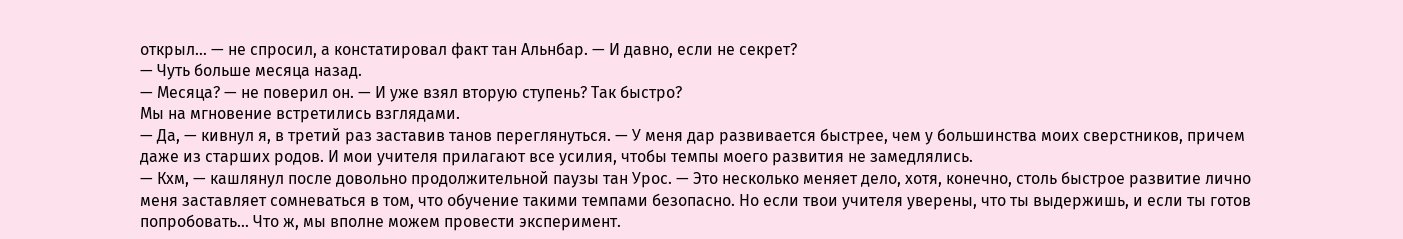открыл… — не спросил, а констатировал факт тан Альнбар. — И давно, если не секрет?
— Чуть больше месяца назад.
— Месяца? — не поверил он. — И уже взял вторую ступень? Так быстро?
Мы на мгновение встретились взглядами.
— Да, — кивнул я, в третий раз заставив танов переглянуться. — У меня дар развивается быстрее, чем у большинства моих сверстников, причем даже из старших родов. И мои учителя прилагают все усилия, чтобы темпы моего развития не замедлялись.
— Кхм, — кашлянул после довольно продолжительной паузы тан Урос. — Это несколько меняет дело, хотя, конечно, столь быстрое развитие лично меня заставляет сомневаться в том, что обучение такими темпами безопасно. Но если твои учителя уверены, что ты выдержишь, и если ты готов попробовать… Что ж, мы вполне можем провести эксперимент.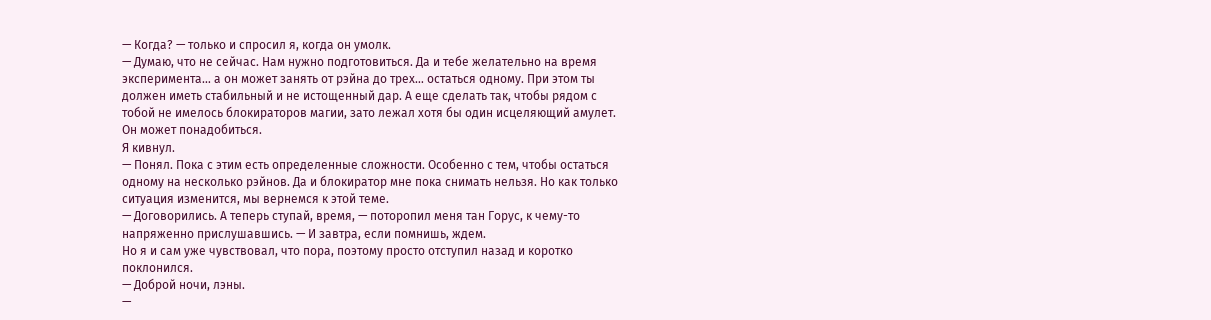— Когда? — только и спросил я, когда он умолк.
— Думаю, что не сейчас. Нам нужно подготовиться. Да и тебе желательно на время эксперимента… а он может занять от рэйна до трех… остаться одному. При этом ты должен иметь стабильный и не истощенный дар. А еще сделать так, чтобы рядом с тобой не имелось блокираторов магии, зато лежал хотя бы один исцеляющий амулет. Он может понадобиться.
Я кивнул.
— Понял. Пока с этим есть определенные сложности. Особенно с тем, чтобы остаться одному на несколько рэйнов. Да и блокиратор мне пока снимать нельзя. Но как только ситуация изменится, мы вернемся к этой теме.
— Договорились. А теперь ступай, время, — поторопил меня тан Горус, к чему-то напряженно прислушавшись. — И завтра, если помнишь, ждем.
Но я и сам уже чувствовал, что пора, поэтому просто отступил назад и коротко поклонился.
— Доброй ночи, лэны.
—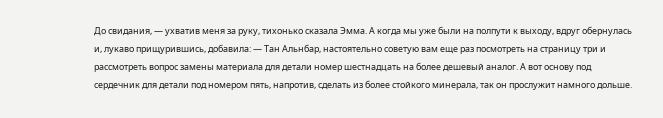До свидания, — ухватив меня за руку, тихонько сказала Эмма. А когда мы уже были на полпути к выходу, вдруг обернулась и, лукаво прищурившись, добавила: — Тан Альнбар, настоятельно советую вам еще раз посмотреть на страницу три и рассмотреть вопрос замены материала для детали номер шестнадцать на более дешевый аналог. А вот основу под сердечник для детали под номером пять, напротив, сделать из более стойкого минерала, так он прослужит намного дольше.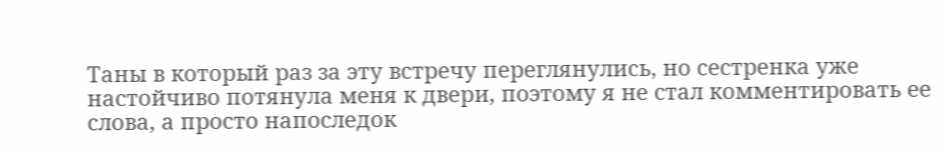Таны в который раз за эту встречу переглянулись, но сестренка уже настойчиво потянула меня к двери, поэтому я не стал комментировать ее слова, а просто напоследок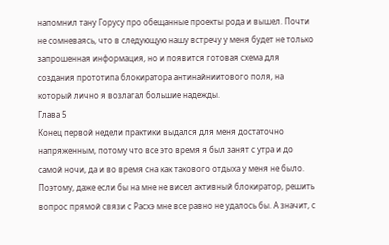напомнил тану Горусу про обещанные проекты рода и вышел. Почти не сомневаясь, что в следующую нашу встречу у меня будет не только запрошенная информация, но и появится готовая схема для создания прототипа блокиратора антинайниитового поля, на который лично я возлагал большие надежды.
Глава 5
Конец первой недели практики выдался для меня достаточно напряженным, потому что все это время я был занят с утра и до самой ночи, да и во время сна как такового отдыха у меня не было. Поэтому, даже если бы на мне не висел активный блокиратор, решить вопрос прямой связи с Расхэ мне все равно не удалось бы. А значит, с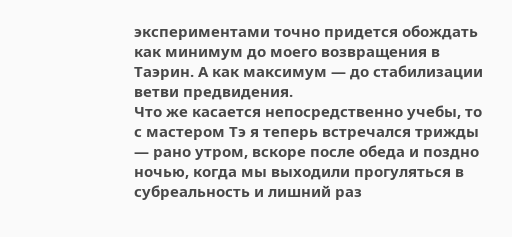экспериментами точно придется обождать как минимум до моего возвращения в Таэрин. А как максимум — до стабилизации ветви предвидения.
Что же касается непосредственно учебы, то с мастером Тэ я теперь встречался трижды — рано утром, вскоре после обеда и поздно ночью, когда мы выходили прогуляться в субреальность и лишний раз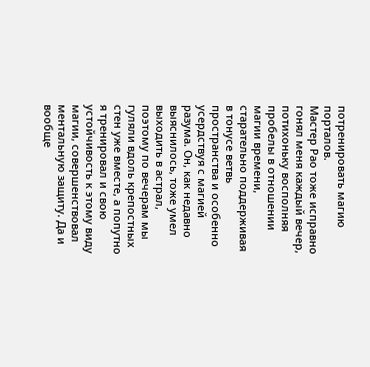потренировать магию порталов.
Мастер Рао тоже исправно гонял меня каждый вечер, потихоньку восполняя пробелы в отношении магии времени, старательно поддерживая в тонусе ветвь пространства и особенно усердствуя с магией разума. Он, как недавно выяснилось, тоже умел выходить в астрал, поэтому по вечерам мы гуляли вдоль крепостных стен уже вместе, а попутно я тренировал и свою устойчивость к этому виду магии, совершенствовал ментальную защиту. Да и вообще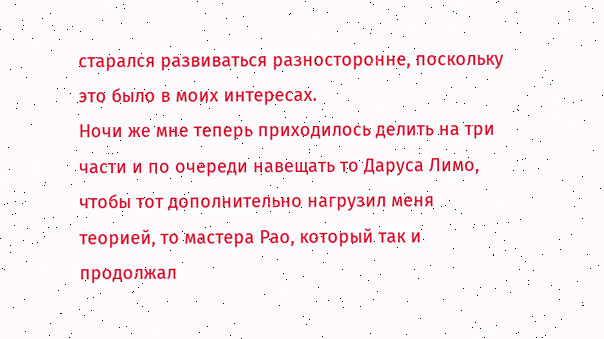старался развиваться разносторонне, поскольку это было в моих интересах.
Ночи же мне теперь приходилось делить на три части и по очереди навещать то Даруса Лимо, чтобы тот дополнительно нагрузил меня теорией, то мастера Рао, который так и продолжал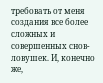требовать от меня создания все более сложных и совершенных снов-ловушек. И, конечно же,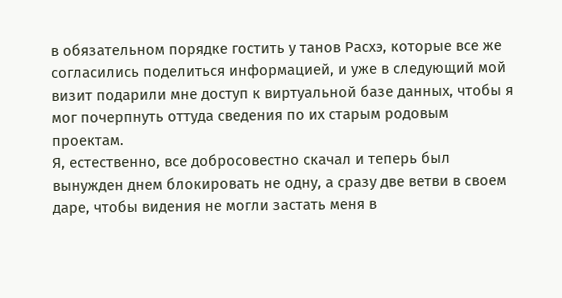в обязательном порядке гостить у танов Расхэ, которые все же согласились поделиться информацией, и уже в следующий мой визит подарили мне доступ к виртуальной базе данных, чтобы я мог почерпнуть оттуда сведения по их старым родовым проектам.
Я, естественно, все добросовестно скачал и теперь был вынужден днем блокировать не одну, а сразу две ветви в своем даре, чтобы видения не могли застать меня в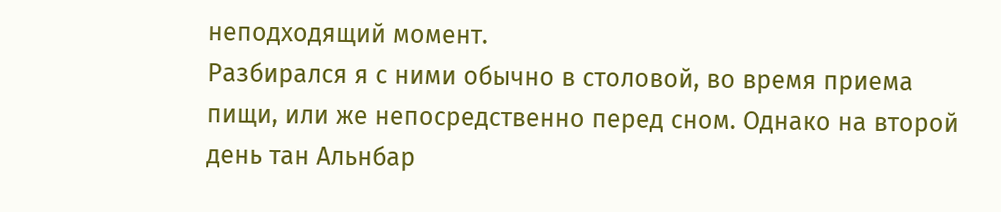неподходящий момент.
Разбирался я с ними обычно в столовой, во время приема пищи, или же непосредственно перед сном. Однако на второй день тан Альнбар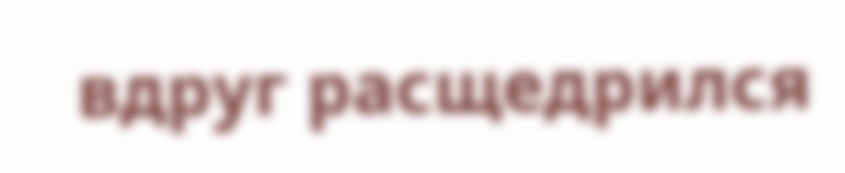вдруг расщедрился